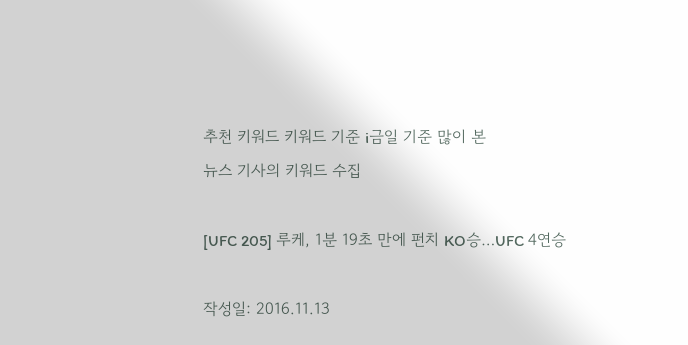추천 키워드 키워드 기준 i금일 기준 많이 본
뉴스 기사의 키워드 수집

[UFC 205] 루케, 1분 19초 만에 펀치 KO승…UFC 4연승

작성일: 2016.11.13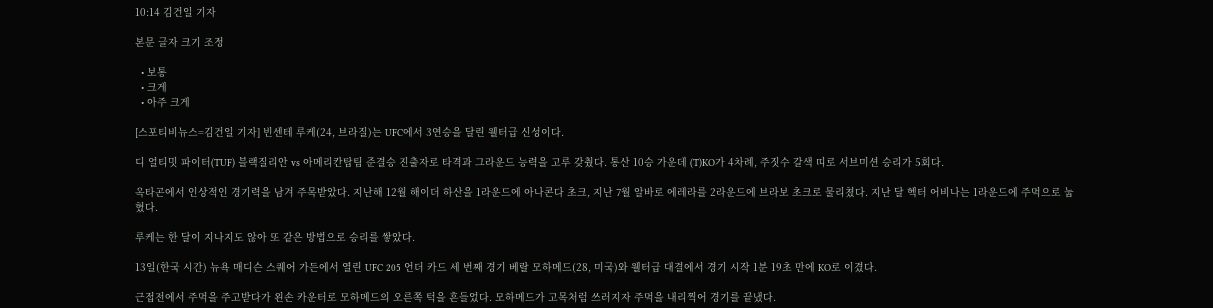10:14 김건일 기자

본문 글자 크기 조정

  • 보통
  • 크게
  • 아주 크게

[스포티비뉴스=김건일 기자] 빈센테 루케(24, 브라질)는 UFC에서 3연승을 달린 웰터급 신성이다.

디 얼티밋 파이터(TUF) 블랙질리안 vs 아메리칸탑팀 준결승 진출자로 타격과 그라운드 능력을 고루 갖췄다. 통산 10승 가운데 (T)KO가 4차례, 주짓수 갈색 띠로 서브미션 승리가 5회다.

옥타곤에서 인상적인 경기력을 남겨 주목받았다. 지난해 12월 해이더 하산을 1라운드에 아나콘다 초크, 지난 7월 알바로 에레라를 2라운드에 브라보 초크로 물리쳤다. 지난 달 헥터 어비나는 1라운드에 주먹으로 눕혔다.

루케는 한 달이 지나지도 않아 또 같은 방법으로 승리를 쌓았다.

13일(한국 시간) 뉴욕 매디슨 스퀘어 가든에서 열린 UFC 205 언더 카드 세 번째 경기 베랄 모하메드(28, 미국)와 웰터급 대결에서 경기 시작 1분 19초 만에 KO로 이겼다.

근접전에서 주먹을 주고받다가 왼손 카운터로 모하메드의 오른쪽 턱을 흔들었다. 모하메드가 고목처럼 쓰러지자 주먹을 내리찍어 경기를 끝냈다.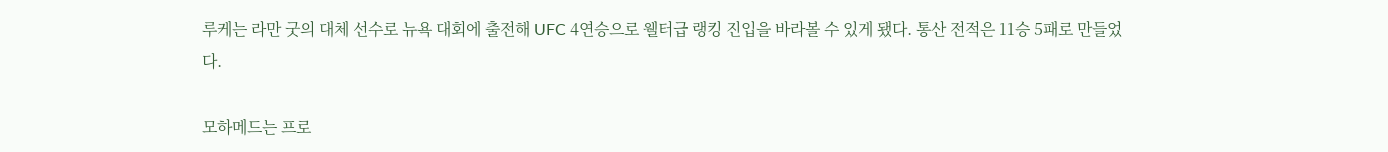루케는 라만 굿의 대체 선수로 뉴욕 대회에 출전해 UFC 4연승으로 웰터급 랭킹 진입을 바라볼 수 있게 됐다. 통산 전적은 11승 5패로 만들었다.

모하메드는 프로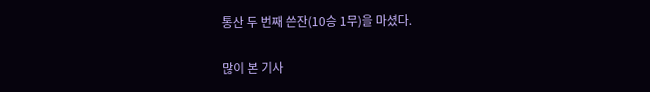통산 두 번째 쓴잔(10승 1무)을 마셨다.

많이 본 기사